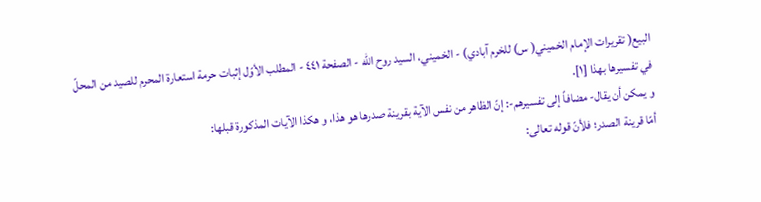البيع( تقريرات الإمام الخميني( س) للخرم آبادي) - الخميني، السيد روح الله - الصفحة ٤٤١ - المطلب الأوّل إثبات حرمة استعارة المحرم للصيد من المحلّ
في تفسيرها بهذا [١].
و يمكن أن يقال- مضافاً إلى تفسيرهم-: إنّ الظاهر من نفس الآية بقرينة صدرها هو هذا، و هكذا الآيات المذكورة قبلها:
أمّا قرينة الصدر؛ فلأنّ قوله تعالى: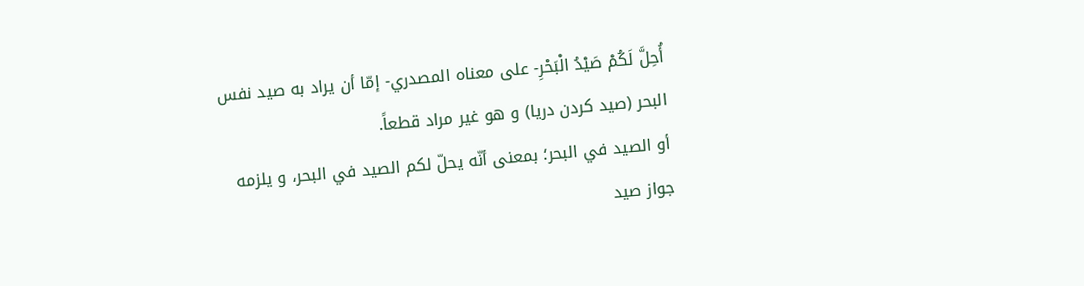أُحِلَّ لَكُمْ صَيْدُ الْبَحْرِ- على معناه المصدري- إمّا أن يراد به صيد نفس البحر (صيد كردن دريا) و هو غير مراد قطعاً.
أو الصيد في البحر؛ بمعنى أنّه يحلّ لكم الصيد في البحر، و يلزمه جواز صيد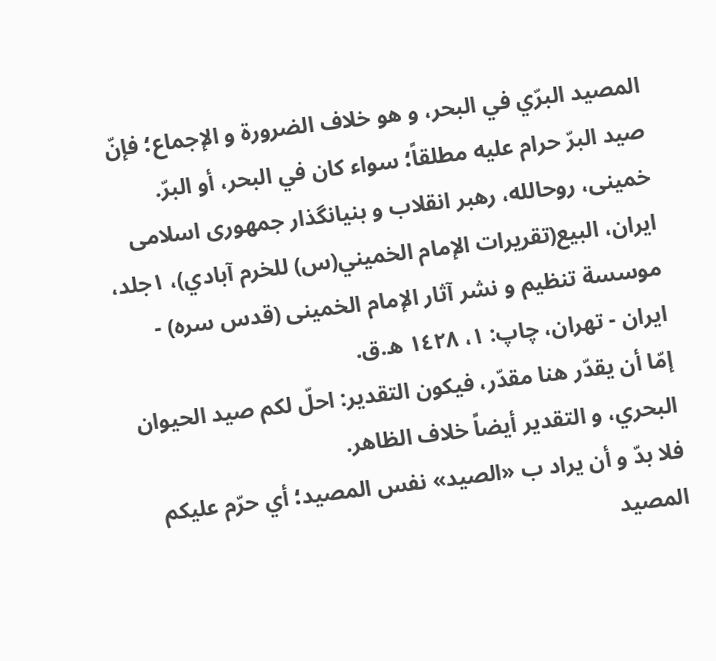المصيد البرّي في البحر، و هو خلاف الضرورة و الإجماع؛ فإنّ صيد البرّ حرام عليه مطلقاً؛ سواء كان في البحر، أو البرّ.
خمينى، روحالله، رهبر انقلاب و بنيانگذار جمهورى اسلامى ايران، البيع(تقريرات الإمام الخميني(س) للخرم آبادي)، ١جلد، موسسة تنظيم و نشر آثار الإمام الخمينى (قدس سره) - ايران - تهران، چاپ: ١، ١٤٢٨ ه.ق.
إمّا أن يقدّر هنا مقدّر، فيكون التقدير: احلّ لكم صيد الحيوان البحري، و التقدير أيضاً خلاف الظاهر.
فلا بدّ و أن يراد ب «الصيد» نفس المصيد؛ أي حرّم عليكم المصيد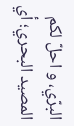البرّي، و احلّ لكم المصيد البحري؛ أي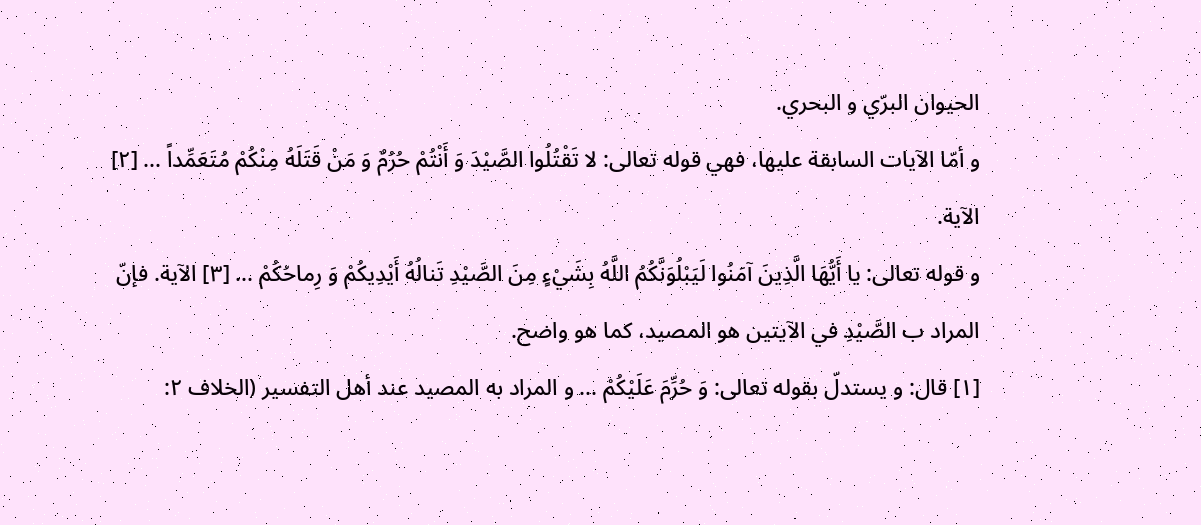الحيوان البرّي و البحري.
و أمّا الآيات السابقة عليها، فهي قوله تعالى: لا تَقْتُلُوا الصَّيْدَ وَ أَنْتُمْ حُرُمٌ وَ مَنْ قَتَلَهُ مِنْكُمْ مُتَعَمِّداً ... [٢] الآية.
و قوله تعالى: يا أَيُّهَا الَّذِينَ آمَنُوا لَيَبْلُوَنَّكُمُ اللَّهُ بِشَيْءٍ مِنَ الصَّيْدِ تَنالُهُ أَيْدِيكُمْ وَ رِماحُكُمْ ... [٣] الآية. فإنّ المراد ب الصَّيْدِ في الآيتين هو المصيد، كما هو واضح.
[١] قال: و يستدلّ بقوله تعالى: وَ حُرِّمَ عَلَيْكُمْ ... و المراد به المصيد عند أهل التفسير (الخلاف ٢: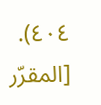٤٠٤). [المقرّر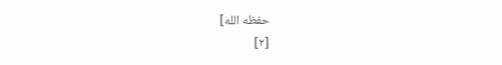حفظه الله]
[٢]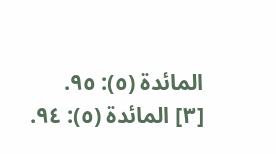المائدة (٥): ٩٥.
[٣] المائدة (٥): ٩٤.